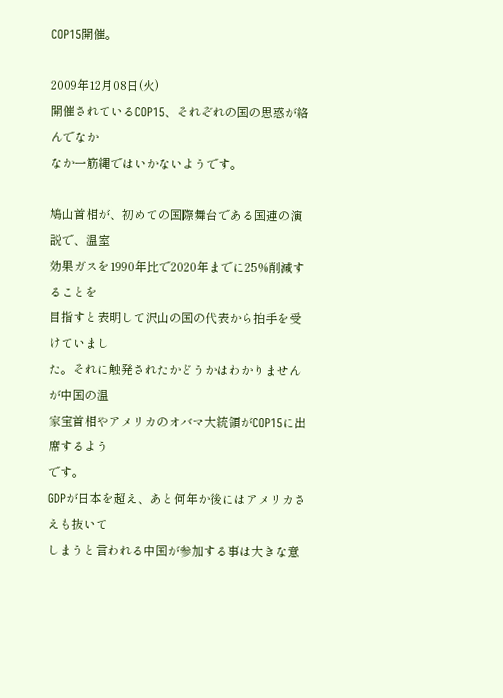COP15開催。

2009年12月08日(火)
開催されているCOP15、それぞれの国の思惑が絡んでなか
なか一筋縄ではいかないようです。

鳩山首相が、初めての国際舞台である国連の演説で、温室
効果ガスを1990年比で2020年までに25%削減することを
目指すと表明して沢山の国の代表から拍手を受けていまし
た。それに触発されたかどうかはわかりませんが中国の温
家宝首相やアメリカのオバマ大統領がCOP15に出席するよう
です。
GDPが日本を超え、あと何年か後にはアメリカさえも抜いて
しまうと言われる中国が参加する事は大きな意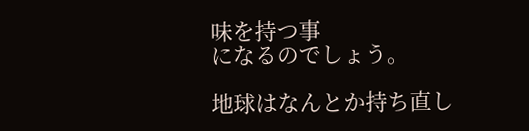味を持つ事
になるのでしょう。

地球はなんとか持ち直し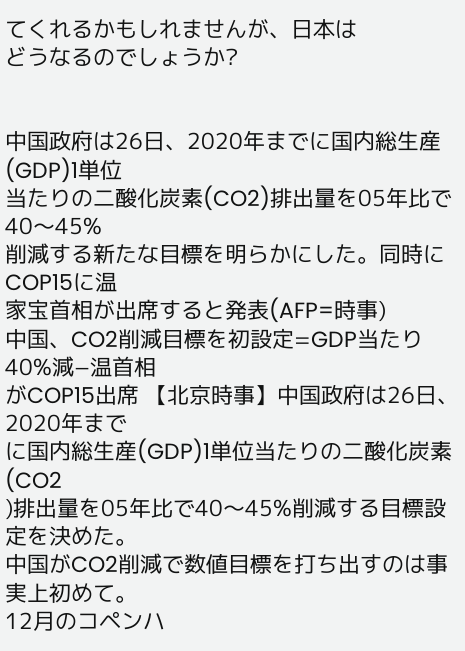てくれるかもしれませんが、日本は
どうなるのでしょうか?


中国政府は26日、2020年までに国内総生産(GDP)1単位
当たりの二酸化炭素(CO2)排出量を05年比で40〜45%
削減する新たな目標を明らかにした。同時にCOP15に温
家宝首相が出席すると発表(AFP=時事)
中国、CO2削減目標を初設定=GDP当たり40%減−温首相
がCOP15出席 【北京時事】中国政府は26日、2020年まで
に国内総生産(GDP)1単位当たりの二酸化炭素(CO2
)排出量を05年比で40〜45%削減する目標設定を決めた。
中国がCO2削減で数値目標を打ち出すのは事実上初めて。
12月のコペンハ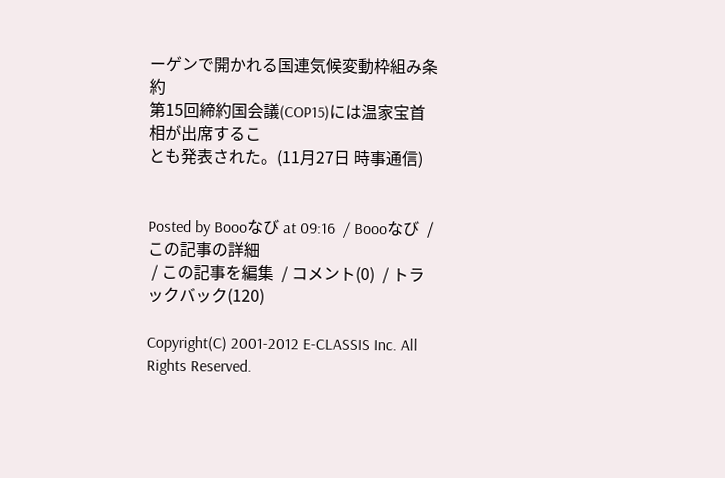ーゲンで開かれる国連気候変動枠組み条約
第15回締約国会議(COP15)には温家宝首相が出席するこ
とも発表された。(11月27日 時事通信)


Posted by Boooなび at 09:16  / Boooなび  / この記事の詳細
 / この記事を編集  / コメント(0)  / トラックバック(120)

Copyright(C) 2001-2012 E-CLASSIS Inc. All Rights Reserved.